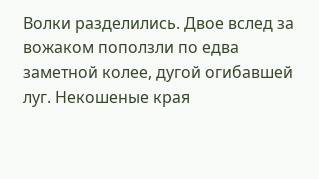Волки разделились. Двое вслед за вожаком поползли по едва заметной колее, дугой огибавшей луг. Некошеные края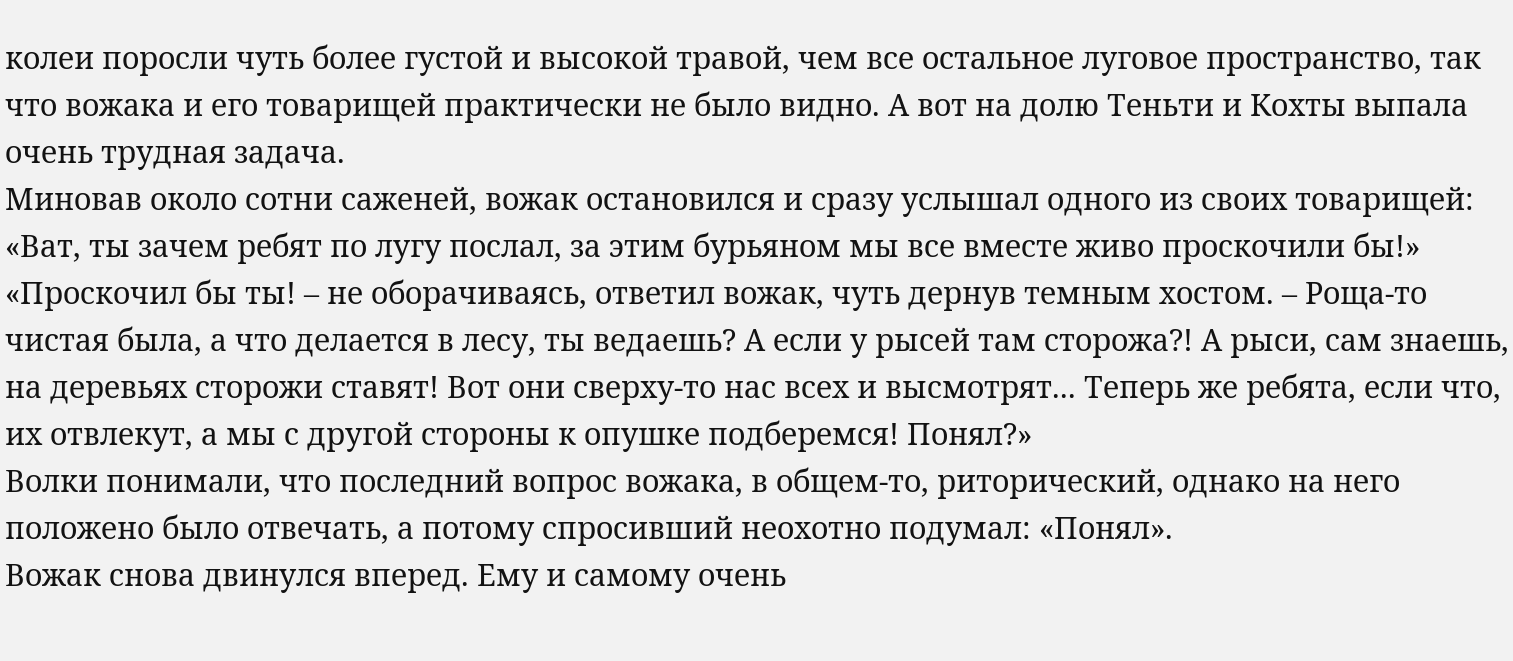колеи поросли чуть более густой и высокой травой, чем все остальное луговое пространство, так что вожака и его товарищей практически не было видно. А вот на долю Теньти и Кохты выпала очень трудная задача.
Миновав около сотни саженей, вожак остановился и сразу услышал одного из своих товарищей:
«Ват, ты зачем ребят по лугу послал, за этим бурьяном мы все вместе живо проскочили бы!»
«Проскочил бы ты! – не оборачиваясь, ответил вожак, чуть дернув темным хостом. – Роща-то чистая была, а что делается в лесу, ты ведаешь? А если у рысей там сторожа?! А рыси, сам знаешь, на деревьях сторожи ставят! Вот они сверху-то нас всех и высмотрят... Теперь же ребята, если что, их отвлекут, а мы с другой стороны к опушке подберемся! Понял?»
Волки понимали, что последний вопрос вожака, в общем-то, риторический, однако на него положено было отвечать, а потому спросивший неохотно подумал: «Понял».
Вожак снова двинулся вперед. Ему и самому очень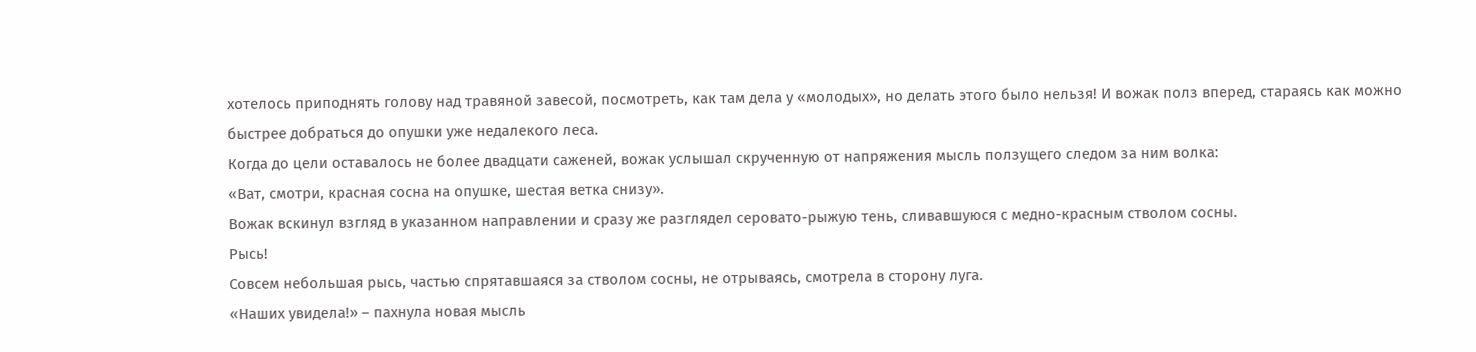хотелось приподнять голову над травяной завесой, посмотреть, как там дела у «молодых», но делать этого было нельзя! И вожак полз вперед, стараясь как можно быстрее добраться до опушки уже недалекого леса.
Когда до цели оставалось не более двадцати саженей, вожак услышал скрученную от напряжения мысль ползущего следом за ним волка:
«Ват, смотри, красная сосна на опушке, шестая ветка снизу».
Вожак вскинул взгляд в указанном направлении и сразу же разглядел серовато-рыжую тень, сливавшуюся с медно-красным стволом сосны.
Рысь!
Совсем небольшая рысь, частью спрятавшаяся за стволом сосны, не отрываясь, смотрела в сторону луга.
«Наших увидела!» – пахнула новая мысль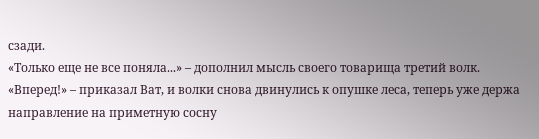сзади.
«Только еще не все поняла...» – дополнил мысль своего товарища третий волк.
«Вперед!» – приказал Ват, и волки снова двинулись к опушке леса, теперь уже держа направление на приметную сосну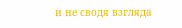и не сводя взгляда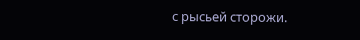с рысьей сторожи.